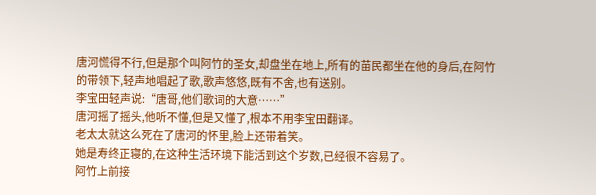唐河慌得不行,但是那个叫阿竹的圣女,却盘坐在地上,所有的苗民都坐在他的身后,在阿竹的带领下,轻声地唱起了歌,歌声悠悠,既有不舍,也有送别。
李宝田轻声说:“唐哥,他们歌词的大意……”
唐河摇了摇头,他听不懂,但是又懂了,根本不用李宝田翻译。
老太太就这么死在了唐河的怀里,脸上还带着笑。
她是寿终正寝的,在这种生活环境下能活到这个岁数,已经很不容易了。
阿竹上前接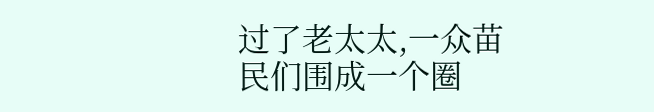过了老太太,一众苗民们围成一个圈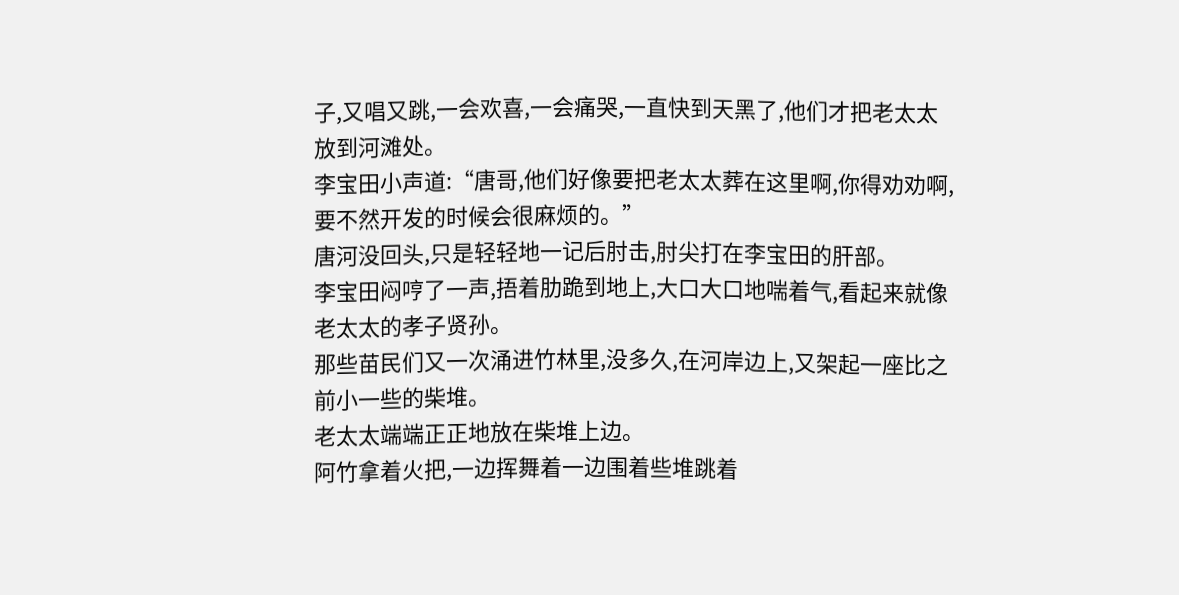子,又唱又跳,一会欢喜,一会痛哭,一直快到天黑了,他们才把老太太放到河滩处。
李宝田小声道:“唐哥,他们好像要把老太太葬在这里啊,你得劝劝啊,要不然开发的时候会很麻烦的。”
唐河没回头,只是轻轻地一记后肘击,肘尖打在李宝田的肝部。
李宝田闷哼了一声,捂着肋跪到地上,大口大口地喘着气,看起来就像老太太的孝子贤孙。
那些苗民们又一次涌进竹林里,没多久,在河岸边上,又架起一座比之前小一些的柴堆。
老太太端端正正地放在柴堆上边。
阿竹拿着火把,一边挥舞着一边围着些堆跳着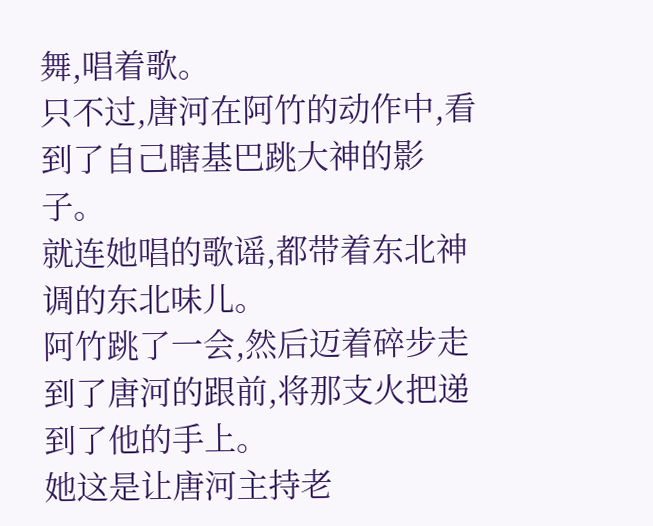舞,唱着歌。
只不过,唐河在阿竹的动作中,看到了自己瞎基巴跳大神的影子。
就连她唱的歌谣,都带着东北神调的东北味儿。
阿竹跳了一会,然后迈着碎步走到了唐河的跟前,将那支火把递到了他的手上。
她这是让唐河主持老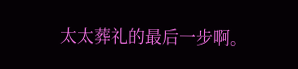太太葬礼的最后一步啊。